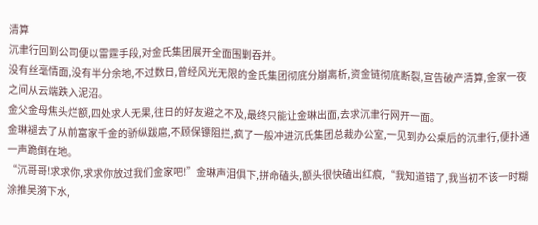清算
沉聿行回到公司便以雷霆手段,对金氏集团展开全面围剿吞并。
没有丝毫情面,没有半分余地,不过数日,曾经风光无限的金氏集团彻底分崩离析,资金链彻底断裂,宣告破产清算,金家一夜之间从云端跌入泥沼。
金父金母焦头烂额,四处求人无果,往日的好友避之不及,最终只能让金琳出面,去求沉聿行网开一面。
金琳褪去了从前富家千金的骄纵跋扈,不顾保镖阻拦,疯了一般冲进沉氏集团总裁办公室,一见到办公桌后的沉聿行,便扑通一声跪倒在地。
“沉哥哥!求求你,求求你放过我们金家吧!”金琳声泪俱下,拼命磕头,额头很快磕出红痕,“我知道错了,我当初不该一时糊涂推吴漪下水,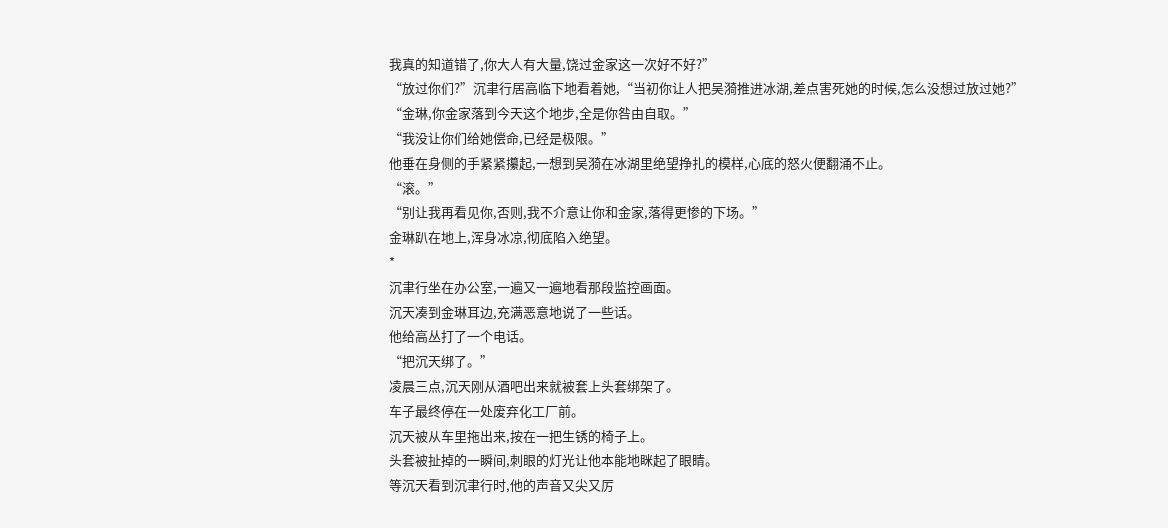我真的知道错了,你大人有大量,饶过金家这一次好不好?”
“放过你们?”沉聿行居高临下地看着她,“当初你让人把吴漪推进冰湖,差点害死她的时候,怎么没想过放过她?”
“金琳,你金家落到今天这个地步,全是你咎由自取。”
“我没让你们给她偿命,已经是极限。”
他垂在身侧的手紧紧攥起,一想到吴漪在冰湖里绝望挣扎的模样,心底的怒火便翻涌不止。
“滚。”
“别让我再看见你,否则,我不介意让你和金家,落得更惨的下场。”
金琳趴在地上,浑身冰凉,彻底陷入绝望。
*
沉聿行坐在办公室,一遍又一遍地看那段监控画面。
沉天凑到金琳耳边,充满恶意地说了一些话。
他给高丛打了一个电话。
“把沉天绑了。”
凌晨三点,沉天刚从酒吧出来就被套上头套绑架了。
车子最终停在一处废弃化工厂前。
沉天被从车里拖出来,按在一把生锈的椅子上。
头套被扯掉的一瞬间,刺眼的灯光让他本能地眯起了眼睛。
等沉天看到沉聿行时,他的声音又尖又厉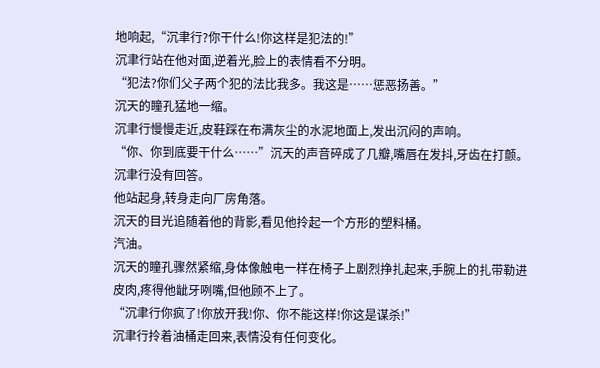地响起,“沉聿行?你干什么!你这样是犯法的!”
沉聿行站在他对面,逆着光,脸上的表情看不分明。
“犯法?你们父子两个犯的法比我多。我这是……惩恶扬善。”
沉天的瞳孔猛地一缩。
沉聿行慢慢走近,皮鞋踩在布满灰尘的水泥地面上,发出沉闷的声响。
“你、你到底要干什么……”沉天的声音碎成了几瓣,嘴唇在发抖,牙齿在打颤。
沉聿行没有回答。
他站起身,转身走向厂房角落。
沉天的目光追随着他的背影,看见他拎起一个方形的塑料桶。
汽油。
沉天的瞳孔骤然紧缩,身体像触电一样在椅子上剧烈挣扎起来,手腕上的扎带勒进皮肉,疼得他龇牙咧嘴,但他顾不上了。
“沉聿行你疯了!你放开我!你、你不能这样!你这是谋杀!”
沉聿行拎着油桶走回来,表情没有任何变化。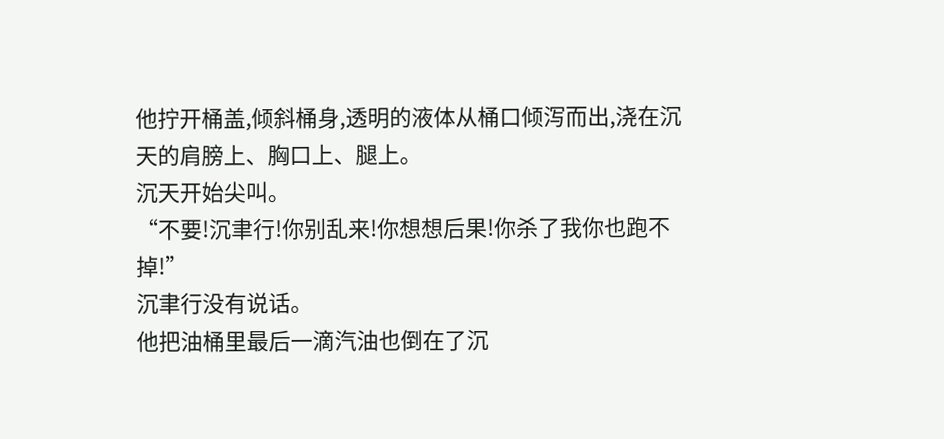他拧开桶盖,倾斜桶身,透明的液体从桶口倾泻而出,浇在沉天的肩膀上、胸口上、腿上。
沉天开始尖叫。
“不要!沉聿行!你别乱来!你想想后果!你杀了我你也跑不掉!”
沉聿行没有说话。
他把油桶里最后一滴汽油也倒在了沉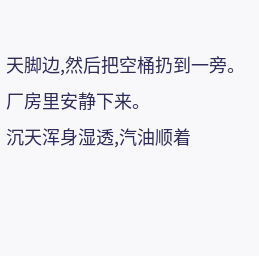天脚边,然后把空桶扔到一旁。
厂房里安静下来。
沉天浑身湿透,汽油顺着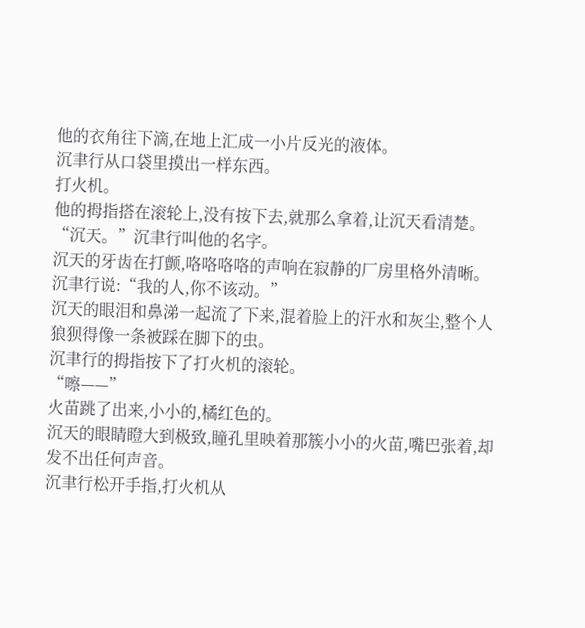他的衣角往下滴,在地上汇成一小片反光的液体。
沉聿行从口袋里摸出一样东西。
打火机。
他的拇指搭在滚轮上,没有按下去,就那么拿着,让沉天看清楚。
“沉天。”沉聿行叫他的名字。
沉天的牙齿在打颤,咯咯咯咯的声响在寂静的厂房里格外清晰。
沉聿行说:“我的人,你不该动。”
沉天的眼泪和鼻涕一起流了下来,混着脸上的汗水和灰尘,整个人狼狈得像一条被踩在脚下的虫。
沉聿行的拇指按下了打火机的滚轮。
“嚓——”
火苗跳了出来,小小的,橘红色的。
沉天的眼睛瞪大到极致,瞳孔里映着那簇小小的火苗,嘴巴张着,却发不出任何声音。
沉聿行松开手指,打火机从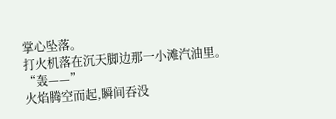掌心坠落。
打火机落在沉天脚边那一小滩汽油里。
“轰——”
火焰腾空而起,瞬间吞没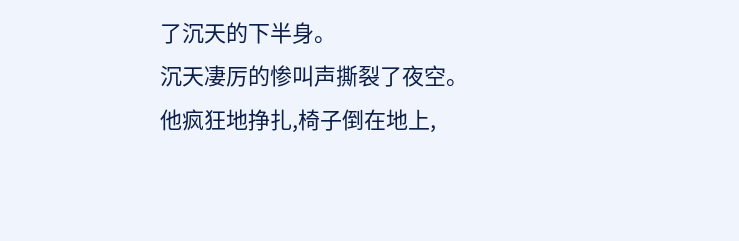了沉天的下半身。
沉天凄厉的惨叫声撕裂了夜空。
他疯狂地挣扎,椅子倒在地上,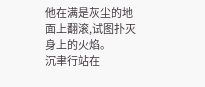他在满是灰尘的地面上翻滚,试图扑灭身上的火焰。
沉聿行站在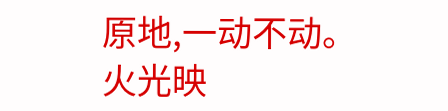原地,一动不动。
火光映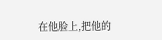在他脸上,把他的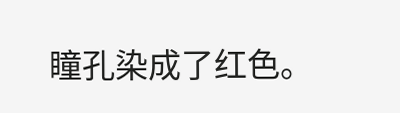瞳孔染成了红色。